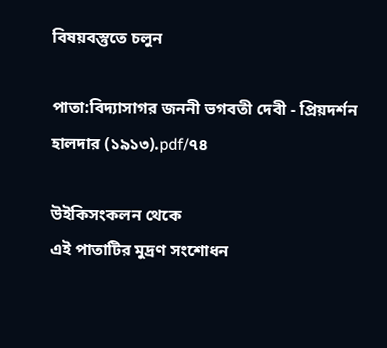বিষয়বস্তুতে চলুন

পাতা:বিদ্যাসাগর জননী ভগবতী দেবী - প্রিয়দর্শন হালদার (১৯১৩).pdf/৭৪

উইকিসংকলন থেকে
এই পাতাটির মুদ্রণ সংশোধন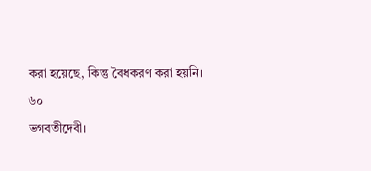করা হয়েছে, কিন্তু বৈধকরণ করা হয়নি।
৬০
ভগবতীদেবী।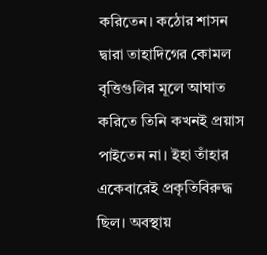করিতেন। কঠোর শাসন দ্বারা তাহাদিগের কোমল বৃত্তিগুলির মূলে আঘাত করিতে তিনি কখনই প্রয়াস পাইতেন না। ইহা তাঁহার একেবারেই প্রকৃতিবিরুদ্ধ ছিল। অবস্থায়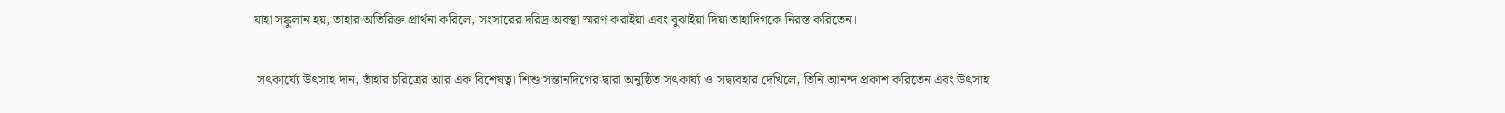যাহা সঙ্কুলান হয়, তাহার অতিরিক্ত প্রার্থনা করিলে, সংসারের দরিদ্র অবস্থা স্মরণ করাইয়া এবং বুঝাইয়া দিয়া তাহাদিগকে নিরস্ত করিতেন।

 সৎকার্য্যে উৎসাহ দান, তাঁহার চরিত্রের আর এক বিশেষত্ব। শিশু সন্তানদিগের দ্বারা অনুষ্ঠিত সৎকার্য্য ও সদ্ব্যবহার দেখিলে, তিনি আনন্দ প্রকাশ করিতেন এবং উৎসাহ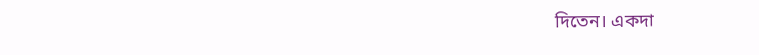দিতেন। একদা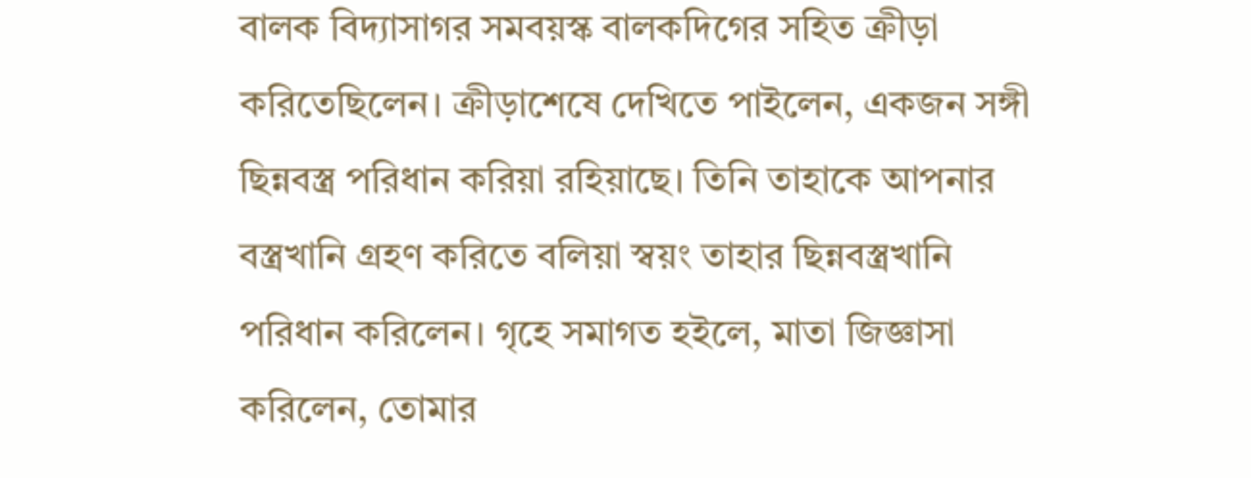বালক বিদ্যাসাগর সমবয়স্ক বালকদিগের সহিত ক্রীড়া করিতেছিলেন। ক্রীড়াশেষে দেখিতে পাইলেন, একজন সঙ্গী ছিন্নবস্ত্র পরিধান করিয়া রহিয়াছে। তিনি তাহাকে আপনার বস্ত্রখানি গ্রহণ করিতে বলিয়া স্বয়ং তাহার ছিন্নবস্ত্রখানি পরিধান করিলেন। গৃহে সমাগত হইলে, মাতা জিজ্ঞাসা করিলেন, তোমার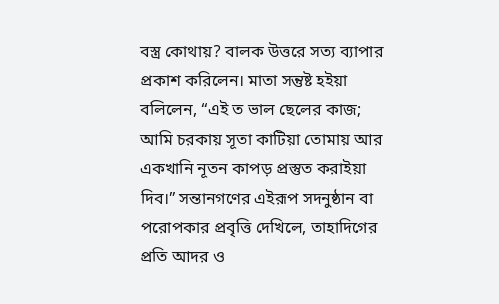বস্ত্র কোথায়? বালক উত্তরে সত্য ব্যাপার প্রকাশ করিলেন। মাতা সন্তুষ্ট হইয়া বলিলেন, “এই ত ভাল ছেলের কাজ; আমি চরকায় সূতা কাটিয়া তোমায় আর একখানি নূতন কাপড় প্রস্তুত করাইয়া দিব।” সন্তানগণের এইরূপ সদনুষ্ঠান বা পরোপকার প্রবৃত্তি দেখিলে, তাহাদিগের প্রতি আদর ও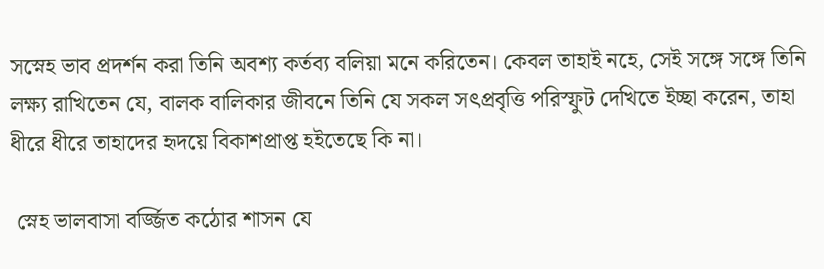সস্নেহ ভাব প্রদর্শন করা তিনি অবশ্য কর্তব্য বলিয়া মনে করিতেন। কেবল তাহাই নহে, সেই সঙ্গে সঙ্গে তিনি লক্ষ্য রাখিতেন যে, বালক বালিকার জীবনে তিনি যে সকল সৎপ্রবৃত্তি পরিস্ফুট দেখিতে ইচ্ছা করেন, তাহা ধীরে ধীরে তাহাদের হৃদয়ে বিকাশপ্রাপ্ত হইতেছে কি না।

 স্নেহ ভালবাসা বর্জ্জিত কঠোর শাসন যে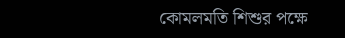কোমলমতি শিশুর পক্ষে